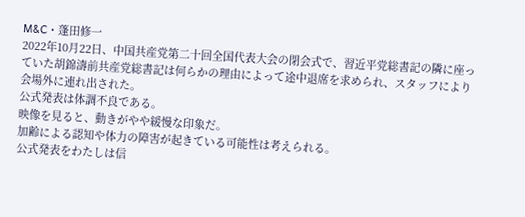M&C・蓬田修一
2022年10月22日、中国共産党第二十回全国代表大会の閉会式で、習近平党総書記の隣に座っていた胡錦濤前共産党総書記は何らかの理由によって途中退席を求められ、スタッフにより会場外に連れ出された。
公式発表は体調不良である。
映像を見ると、動きがやや緩慢な印象だ。
加齢による認知や体力の障害が起きている可能性は考えられる。
公式発表をわたしは信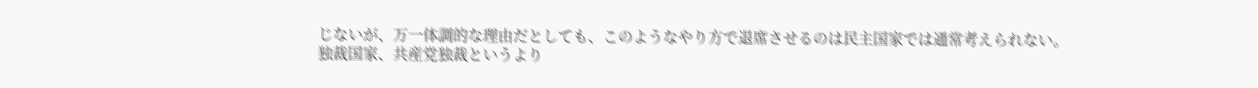じないが、万一体調的な理由だとしても、このようなやり方で退席させるのは民主国家では通常考えられない。
独裁国家、共産党独裁というより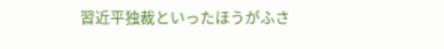習近平独裁といったほうがふさ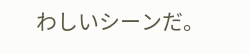わしいシーンだ。